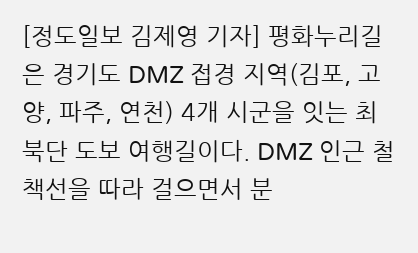[정도일보 김제영 기자] 평화누리길은 경기도 DMZ 접경 지역(김포, 고양, 파주, 연천) 4개 시군을 잇는 최북단 도보 여행길이다. DMZ 인근 철책선을 따라 걸으면서 분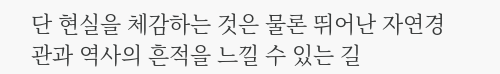단 현실을 체감하는 것은 물론 뛰어난 자연경관과 역사의 흔적을 느낄 수 있는 길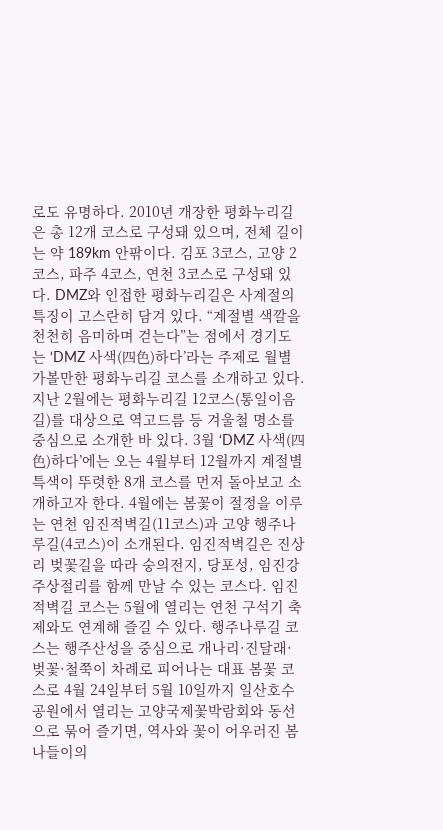로도 유명하다. 2010년 개장한 평화누리길은 총 12개 코스로 구성돼 있으며, 전체 길이는 약 189km 안팎이다. 김포 3코스, 고양 2코스, 파주 4코스, 연천 3코스로 구성돼 있다. DMZ와 인접한 평화누리길은 사계절의 특징이 고스란히 담겨 있다. “계절별 색깔을 천천히 음미하며 걷는다”는 점에서 경기도는 ‘DMZ 사색(四色)하다’라는 주제로 월별 가볼만한 평화누리길 코스를 소개하고 있다. 지난 2월에는 평화누리길 12코스(통일이음길)를 대상으로 역고드름 등 겨울철 명소를 중심으로 소개한 바 있다. 3월 ‘DMZ 사색(四色)하다’에는 오는 4월부터 12월까지 계절별 특색이 뚜렷한 8개 코스를 먼저 돌아보고 소개하고자 한다. 4월에는 봄꽃이 절정을 이루는 연천 임진적벽길(11코스)과 고양 행주나루길(4코스)이 소개된다. 임진적벽길은 진상리 벚꽃길을 따라 숭의전지, 당포성, 임진강 주상절리를 함께 만날 수 있는 코스다. 임진적벽길 코스는 5월에 열리는 연천 구석기 축제와도 연계해 즐길 수 있다. 행주나루길 코스는 행주산성을 중심으로 개나리·진달래·벚꽃·철쭉이 차례로 피어나는 대표 봄꽃 코스로 4월 24일부터 5월 10일까지 일산호수공원에서 열리는 고양국제꽃박람회와 동선으로 묶어 즐기면, 역사와 꽃이 어우러진 봄나들이의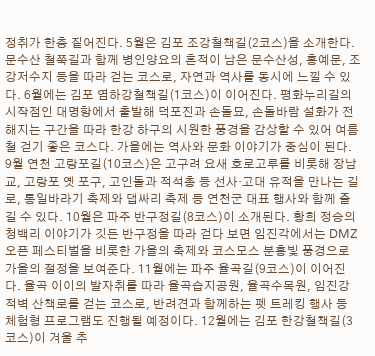정취가 한층 짙어진다. 5월은 김포 조강철책길(2코스)을 소개한다. 문수산 철쭉길과 함께 병인양요의 흔적이 남은 문수산성, 홍예문, 조강저수지 등을 따라 걷는 코스로, 자연과 역사를 동시에 느낄 수 있다. 6월에는 김포 염하강철책길(1코스)이 이어진다. 평화누리길의 시작점인 대명항에서 출발해 덕포진과 손돌묘, 손돌바람 설화가 전해지는 구간을 따라 한강 하구의 시원한 풍경을 감상할 수 있어 여름철 걷기 좋은 코스다. 가을에는 역사와 문화 이야기가 중심이 된다. 9월 연천 고랑포길(10코스)은 고구려 요새 호로고루를 비롯해 장남교, 고랑포 옛 포구, 고인돌과 적석총 등 선사·고대 유적을 만나는 길로, 통일바라기 축제와 댑싸리 축제 등 연천군 대표 행사와 함께 즐길 수 있다. 10월은 파주 반구정길(8코스)이 소개된다. 황희 정승의 청백리 이야기가 깃든 반구정을 따라 걷다 보면 임진각에서는 DMZ 오픈 페스티벌을 비롯한 가을의 축제와 코스모스 분홍빛 풍경으로 가을의 절정을 보여준다. 11월에는 파주 율곡길(9코스)이 이어진다. 율곡 이이의 발자취를 따라 율곡습지공원, 율곡수목원, 임진강 적벽 산책로를 걷는 코스로, 반려견과 함께하는 펫 트레킹 행사 등 체험형 프로그램도 진행될 예정이다. 12월에는 김포 한강철책길(3코스)이 겨울 추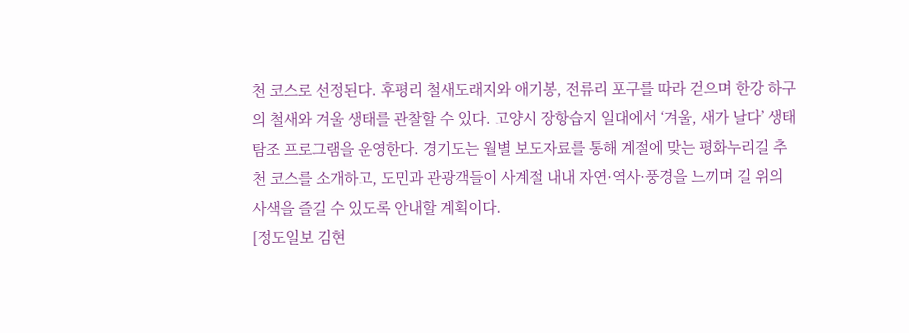천 코스로 선정된다. 후평리 철새도래지와 애기봉, 전류리 포구를 따라 걷으며 한강 하구의 철새와 겨울 생태를 관찰할 수 있다. 고양시 장항습지 일대에서 ‘겨울, 새가 날다’ 생태 탐조 프로그램을 운영한다. 경기도는 월별 보도자료를 통해 계절에 맞는 평화누리길 추천 코스를 소개하고, 도민과 관광객들이 사계절 내내 자연·역사·풍경을 느끼며 길 위의 사색을 즐길 수 있도록 안내할 계획이다.
[정도일보 김현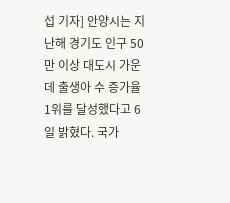섭 기자] 안양시는 지난해 경기도 인구 50만 이상 대도시 가운데 출생아 수 증가율 1위를 달성했다고 6일 밝혔다. 국가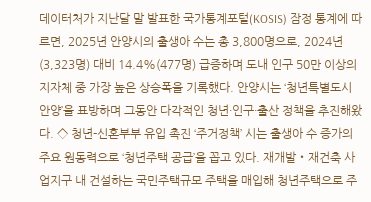데이터처가 지난달 말 발표한 국가통계포털(KOSIS) 잠정 통계에 따르면, 2025년 안양시의 출생아 수는 총 3,800명으로, 2024년(3,323명) 대비 14.4%(477명) 급증하며 도내 인구 50만 이상의 지자체 중 가장 높은 상승폭을 기록했다. 안양시는 ‘청년특별도시 안양’을 표방하며 그동안 다각적인 청년·인구·출산 정책을 추진해왔다. ◇ 청년-신혼부부 유입 촉진 ‘주거정책’ 시는 출생아 수 증가의 주요 원동력으로 ‘청년주택 공급’을 꼽고 있다. 재개발・재건축 사업지구 내 건설하는 국민주택규모 주택을 매입해 청년주택으로 주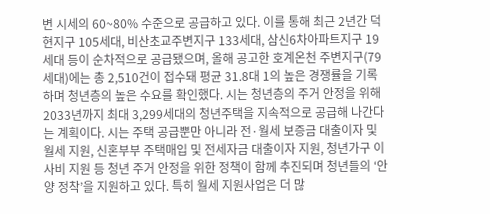변 시세의 60~80% 수준으로 공급하고 있다. 이를 통해 최근 2년간 덕현지구 105세대, 비산초교주변지구 133세대, 삼신6차아파트지구 19세대 등이 순차적으로 공급됐으며, 올해 공고한 호계온천 주변지구(79세대)에는 총 2,510건이 접수돼 평균 31.8대 1의 높은 경쟁률을 기록하며 청년층의 높은 수요를 확인했다. 시는 청년층의 주거 안정을 위해 2033년까지 최대 3,299세대의 청년주택을 지속적으로 공급해 나간다는 계획이다. 시는 주택 공급뿐만 아니라 전·월세 보증금 대출이자 및 월세 지원, 신혼부부 주택매입 및 전세자금 대출이자 지원, 청년가구 이사비 지원 등 청년 주거 안정을 위한 정책이 함께 추진되며 청년들의 ‘안양 정착’을 지원하고 있다. 특히 월세 지원사업은 더 많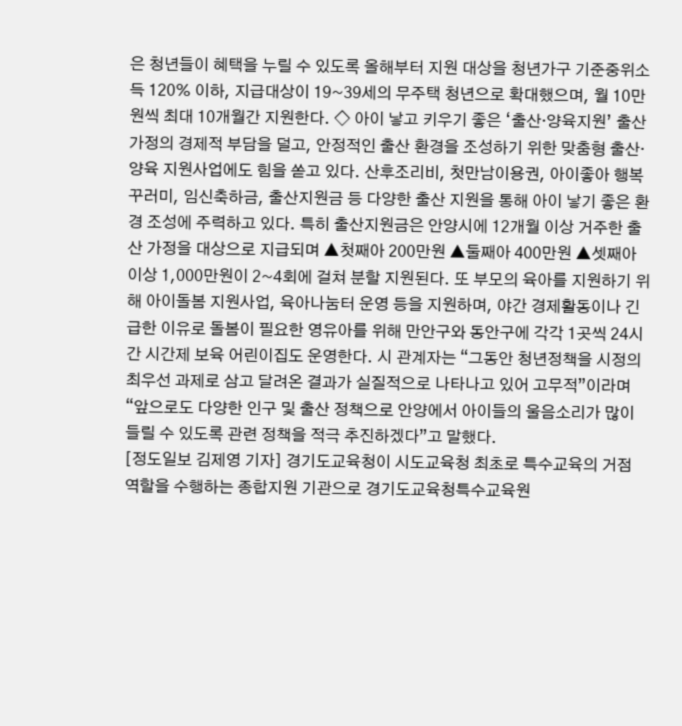은 청년들이 혜택을 누릴 수 있도록 올해부터 지원 대상을 청년가구 기준중위소득 120% 이하, 지급대상이 19~39세의 무주택 청년으로 확대했으며, 월 10만원씩 최대 10개월간 지원한다. ◇ 아이 낳고 키우기 좋은 ‘출산·양육지원’ 출산 가정의 경제적 부담을 덜고, 안정적인 출산 환경을 조성하기 위한 맞춤형 출산·양육 지원사업에도 힘을 쏟고 있다. 산후조리비, 첫만남이용권, 아이좋아 행복꾸러미, 임신축하금, 출산지원금 등 다양한 출산 지원을 통해 아이 낳기 좋은 환경 조성에 주력하고 있다. 특히 출산지원금은 안양시에 12개월 이상 거주한 출산 가정을 대상으로 지급되며 ▲첫째아 200만원 ▲둘째아 400만원 ▲셋째아 이상 1,000만원이 2~4회에 걸쳐 분할 지원된다. 또 부모의 육아를 지원하기 위해 아이돌봄 지원사업, 육아나눔터 운영 등을 지원하며, 야간 경제활동이나 긴급한 이유로 돌봄이 필요한 영유아를 위해 만안구와 동안구에 각각 1곳씩 24시간 시간제 보육 어린이집도 운영한다. 시 관계자는 “그동안 청년정책을 시정의 최우선 과제로 삼고 달려온 결과가 실질적으로 나타나고 있어 고무적”이라며 “앞으로도 다양한 인구 및 출산 정책으로 안양에서 아이들의 울음소리가 많이 들릴 수 있도록 관련 정책을 적극 추진하겠다”고 말했다.
[정도일보 김제영 기자] 경기도교육청이 시도교육청 최초로 특수교육의 거점 역할을 수행하는 종합지원 기관으로 경기도교육청특수교육원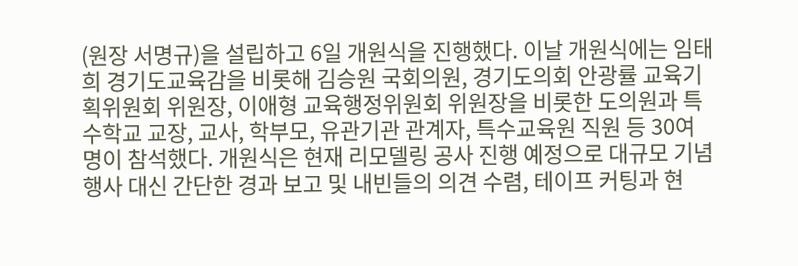(원장 서명규)을 설립하고 6일 개원식을 진행했다. 이날 개원식에는 임태희 경기도교육감을 비롯해 김승원 국회의원, 경기도의회 안광률 교육기획위원회 위원장, 이애형 교육행정위원회 위원장을 비롯한 도의원과 특수학교 교장, 교사, 학부모, 유관기관 관계자, 특수교육원 직원 등 30여 명이 참석했다. 개원식은 현재 리모델링 공사 진행 예정으로 대규모 기념행사 대신 간단한 경과 보고 및 내빈들의 의견 수렴, 테이프 커팅과 현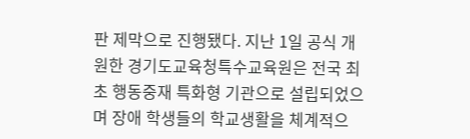판 제막으로 진행됐다. 지난 1일 공식 개원한 경기도교육청특수교육원은 전국 최초 행동중재 특화형 기관으로 설립되었으며 장애 학생들의 학교생활을 체계적으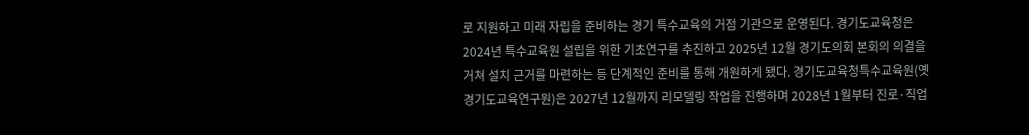로 지원하고 미래 자립을 준비하는 경기 특수교육의 거점 기관으로 운영된다. 경기도교육청은 2024년 특수교육원 설립을 위한 기초연구를 추진하고 2025년 12월 경기도의회 본회의 의결을 거쳐 설치 근거를 마련하는 등 단계적인 준비를 통해 개원하게 됐다. 경기도교육청특수교육원(옛 경기도교육연구원)은 2027년 12월까지 리모델링 작업을 진행하며 2028년 1월부터 진로·직업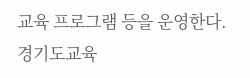교육 프로그램 등을 운영한다. 경기도교육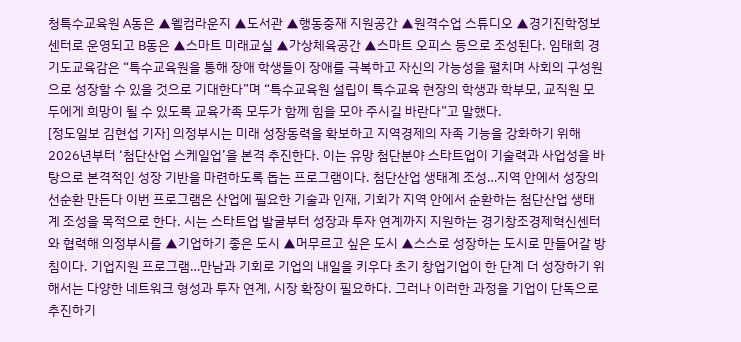청특수교육원 A동은 ▲웰컴라운지 ▲도서관 ▲행동중재 지원공간 ▲원격수업 스튜디오 ▲경기진학정보센터로 운영되고 B동은 ▲스마트 미래교실 ▲가상체육공간 ▲스마트 오피스 등으로 조성된다. 임태희 경기도교육감은 “특수교육원을 통해 장애 학생들이 장애를 극복하고 자신의 가능성을 펼치며 사회의 구성원으로 성장할 수 있을 것으로 기대한다”며 “특수교육원 설립이 특수교육 현장의 학생과 학부모, 교직원 모두에게 희망이 될 수 있도록 교육가족 모두가 함께 힘을 모아 주시길 바란다”고 말했다.
[정도일보 김현섭 기자] 의정부시는 미래 성장동력을 확보하고 지역경제의 자족 기능을 강화하기 위해 2026년부터 ‘첨단산업 스케일업’을 본격 추진한다. 이는 유망 첨단분야 스타트업이 기술력과 사업성을 바탕으로 본격적인 성장 기반을 마련하도록 돕는 프로그램이다. 첨단산업 생태계 조성…지역 안에서 성장의 선순환 만든다 이번 프로그램은 산업에 필요한 기술과 인재, 기회가 지역 안에서 순환하는 첨단산업 생태계 조성을 목적으로 한다. 시는 스타트업 발굴부터 성장과 투자 연계까지 지원하는 경기창조경제혁신센터와 협력해 의정부시를 ▲기업하기 좋은 도시 ▲머무르고 싶은 도시 ▲스스로 성장하는 도시로 만들어갈 방침이다. 기업지원 프로그램…만남과 기회로 기업의 내일을 키우다 초기 창업기업이 한 단계 더 성장하기 위해서는 다양한 네트워크 형성과 투자 연계, 시장 확장이 필요하다. 그러나 이러한 과정을 기업이 단독으로 추진하기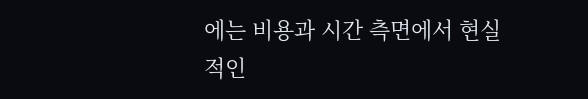에는 비용과 시간 측면에서 현실적인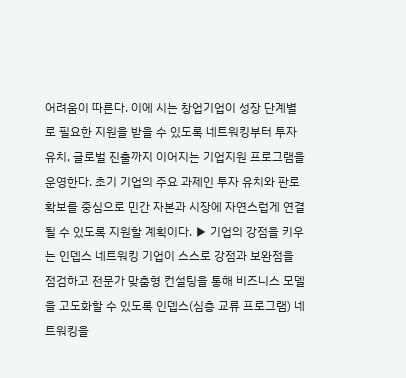어려움이 따른다. 이에 시는 창업기업이 성장 단계별로 필요한 지원을 받을 수 있도록 네트워킹부터 투자 유치, 글로벌 진출까지 이어지는 기업지원 프로그램을 운영한다. 초기 기업의 주요 과제인 투자 유치와 판로 확보를 중심으로 민간 자본과 시장에 자연스럽게 연결될 수 있도록 지원할 계획이다. ▶ 기업의 강점을 키우는 인뎁스 네트워킹 기업이 스스로 강점과 보완점을 점검하고 전문가 맞춤형 컨설팅을 통해 비즈니스 모델을 고도화할 수 있도록 인뎁스(심층 교류 프로그램) 네트워킹을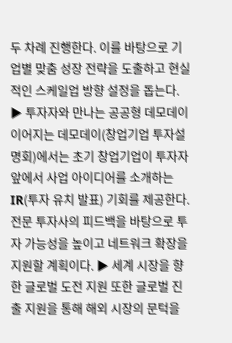두 차례 진행한다. 이를 바탕으로 기업별 맞춤 성장 전략을 도출하고 현실적인 스케일업 방향 설정을 돕는다. ▶ 투자자와 만나는 공공형 데모데이 이어지는 데모데이(창업기업 투자설명회)에서는 초기 창업기업이 투자자 앞에서 사업 아이디어를 소개하는 IR(투자 유치 발표) 기회를 제공한다. 전문 투자사의 피드백을 바탕으로 투자 가능성을 높이고 네트워크 확장을 지원할 계획이다. ▶ 세계 시장을 향한 글로벌 도전 지원 또한 글로벌 진출 지원을 통해 해외 시장의 문턱을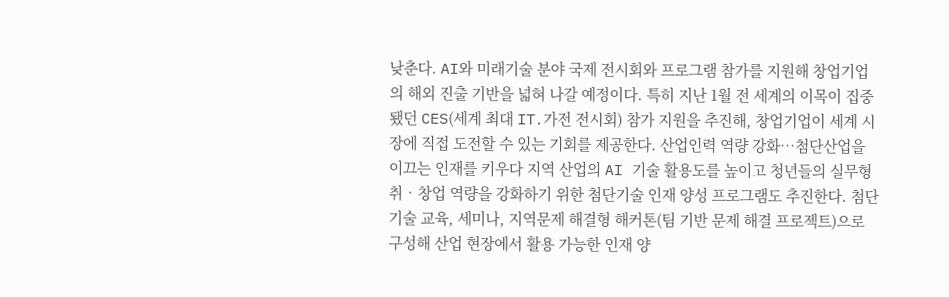낮춘다. AI와 미래기술 분야 국제 전시회와 프로그램 참가를 지원해 창업기업의 해외 진출 기반을 넓혀 나갈 예정이다. 특히 지난 1월 전 세계의 이목이 집중됐던 CES(세계 최대 IT․가전 전시회) 참가 지원을 추진해, 창업기업이 세계 시장에 직접 도전할 수 있는 기회를 제공한다. 산업인력 역량 강화…첨단산업을 이끄는 인재를 키우다 지역 산업의 AI 기술 활용도를 높이고 청년들의 실무형 취‧창업 역량을 강화하기 위한 첨단기술 인재 양성 프로그램도 추진한다. 첨단기술 교육, 세미나, 지역문제 해결형 해커톤(팀 기반 문제 해결 프로젝트)으로 구성해 산업 현장에서 활용 가능한 인재 양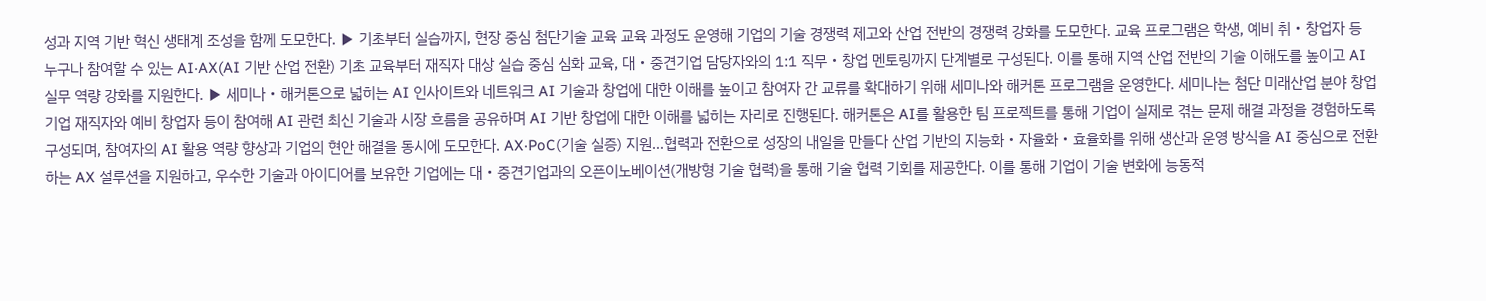성과 지역 기반 혁신 생태계 조성을 함께 도모한다. ▶ 기초부터 실습까지, 현장 중심 첨단기술 교육 교육 과정도 운영해 기업의 기술 경쟁력 제고와 산업 전반의 경쟁력 강화를 도모한다. 교육 프로그램은 학생, 예비 취‧창업자 등 누구나 참여할 수 있는 AI‧AX(AI 기반 산업 전환) 기초 교육부터 재직자 대상 실습 중심 심화 교육, 대‧중견기업 담당자와의 1:1 직무‧창업 멘토링까지 단계별로 구성된다. 이를 통해 지역 산업 전반의 기술 이해도를 높이고 AI 실무 역량 강화를 지원한다. ▶ 세미나‧해커톤으로 넓히는 AI 인사이트와 네트워크 AI 기술과 창업에 대한 이해를 높이고 참여자 간 교류를 확대하기 위해 세미나와 해커톤 프로그램을 운영한다. 세미나는 첨단 미래산업 분야 창업기업 재직자와 예비 창업자 등이 참여해 AI 관련 최신 기술과 시장 흐름을 공유하며 AI 기반 창업에 대한 이해를 넓히는 자리로 진행된다. 해커톤은 AI를 활용한 팀 프로젝트를 통해 기업이 실제로 겪는 문제 해결 과정을 경험하도록 구성되며, 참여자의 AI 활용 역량 향상과 기업의 현안 해결을 동시에 도모한다. AX‧PoC(기술 실증) 지원…협력과 전환으로 성장의 내일을 만들다 산업 기반의 지능화‧자율화‧효율화를 위해 생산과 운영 방식을 AI 중심으로 전환하는 AX 설루션을 지원하고, 우수한 기술과 아이디어를 보유한 기업에는 대‧중견기업과의 오픈이노베이션(개방형 기술 협력)을 통해 기술 협력 기회를 제공한다. 이를 통해 기업이 기술 변화에 능동적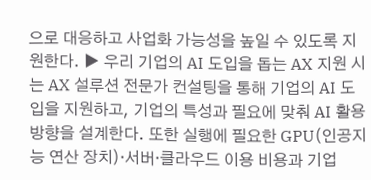으로 대응하고 사업화 가능성을 높일 수 있도록 지원한다. ▶ 우리 기업의 AI 도입을 돕는 AX 지원 시는 AX 설루션 전문가 컨설팅을 통해 기업의 AI 도입을 지원하고, 기업의 특성과 필요에 맞춰 AI 활용 방향을 설계한다. 또한 실행에 필요한 GPU(인공지능 연산 장치)‧서버‧클라우드 이용 비용과 기업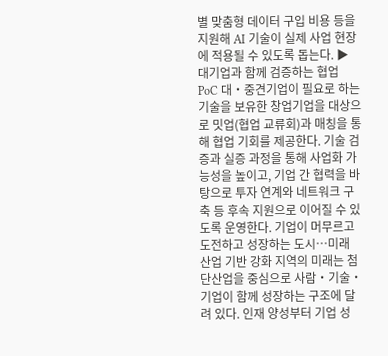별 맞춤형 데이터 구입 비용 등을 지원해 AI 기술이 실제 사업 현장에 적용될 수 있도록 돕는다. ▶ 대기업과 함께 검증하는 협업 PoC 대‧중견기업이 필요로 하는 기술을 보유한 창업기업을 대상으로 밋업(협업 교류회)과 매칭을 통해 협업 기회를 제공한다. 기술 검증과 실증 과정을 통해 사업화 가능성을 높이고, 기업 간 협력을 바탕으로 투자 연계와 네트워크 구축 등 후속 지원으로 이어질 수 있도록 운영한다. 기업이 머무르고 도전하고 성장하는 도시…미래 산업 기반 강화 지역의 미래는 첨단산업을 중심으로 사람‧기술‧기업이 함께 성장하는 구조에 달려 있다. 인재 양성부터 기업 성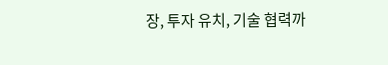장, 투자 유치, 기술 협력까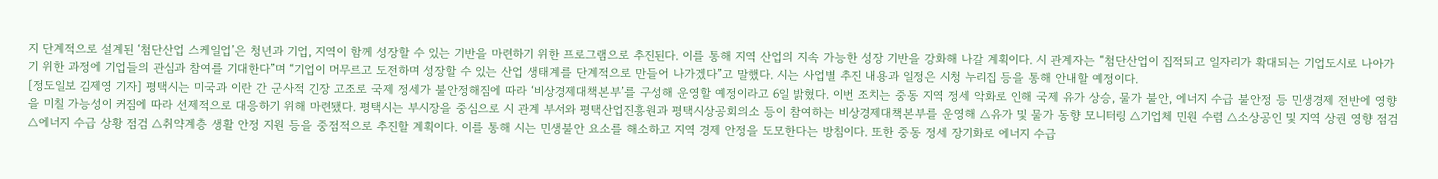지 단계적으로 설계된 ‘첨단산업 스케일업’은 청년과 기업, 지역이 함께 성장할 수 있는 기반을 마련하기 위한 프로그램으로 추진된다. 이를 통해 지역 산업의 지속 가능한 성장 기반을 강화해 나갈 계획이다. 시 관계자는 “첨단산업이 집적되고 일자리가 확대되는 기업도시로 나아가기 위한 과정에 기업들의 관심과 참여를 기대한다”며 “기업이 머무르고 도전하며 성장할 수 있는 산업 생태계를 단계적으로 만들어 나가겠다”고 말했다. 시는 사업별 추진 내용과 일정은 시청 누리집 등을 통해 안내할 예정이다.
[정도일보 김제영 기자] 평택시는 미국과 이란 간 군사적 긴장 고조로 국제 정세가 불안정해짐에 따라 ‘비상경제대책본부’를 구성해 운영할 예정이라고 6일 밝혔다. 이번 조치는 중동 지역 정세 악화로 인해 국제 유가 상승, 물가 불안, 에너지 수급 불안정 등 민생경제 전반에 영향을 미칠 가능성이 커짐에 따라 선제적으로 대응하기 위해 마련됐다. 평택시는 부시장을 중심으로 시 관계 부서와 평택산업진흥원과 평택시상공회의소 등이 참여하는 비상경제대책본부를 운영해 △유가 및 물가 동향 모니터링 △기업체 민원 수렴 △소상공인 및 지역 상권 영향 점검 △에너지 수급 상황 점검 △취약계층 생활 안정 지원 등을 중점적으로 추진할 계획이다. 이를 통해 시는 민생불안 요소를 해소하고 지역 경제 안정을 도모한다는 방침이다. 또한 중동 정세 장기화로 에너지 수급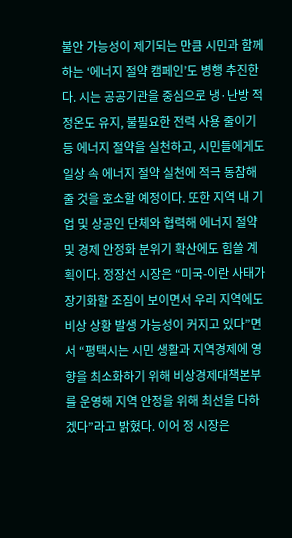불안 가능성이 제기되는 만큼 시민과 함께하는 ‘에너지 절약 캠페인’도 병행 추진한다. 시는 공공기관을 중심으로 냉·난방 적정온도 유지, 불필요한 전력 사용 줄이기 등 에너지 절약을 실천하고, 시민들에게도 일상 속 에너지 절약 실천에 적극 동참해 줄 것을 호소할 예정이다. 또한 지역 내 기업 및 상공인 단체와 협력해 에너지 절약 및 경제 안정화 분위기 확산에도 힘쓸 계획이다. 정장선 시장은 “미국-이란 사태가 장기화할 조짐이 보이면서 우리 지역에도 비상 상황 발생 가능성이 커지고 있다”면서 “평택시는 시민 생활과 지역경제에 영향을 최소화하기 위해 비상경제대책본부를 운영해 지역 안정을 위해 최선을 다하겠다”라고 밝혔다. 이어 정 시장은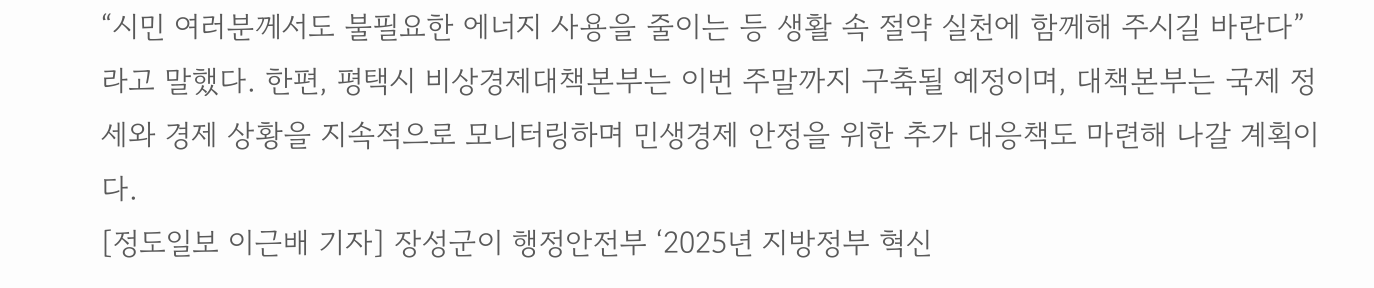“시민 여러분께서도 불필요한 에너지 사용을 줄이는 등 생활 속 절약 실천에 함께해 주시길 바란다”라고 말했다. 한편, 평택시 비상경제대책본부는 이번 주말까지 구축될 예정이며, 대책본부는 국제 정세와 경제 상황을 지속적으로 모니터링하며 민생경제 안정을 위한 추가 대응책도 마련해 나갈 계획이다.
[정도일보 이근배 기자] 장성군이 행정안전부 ‘2025년 지방정부 혁신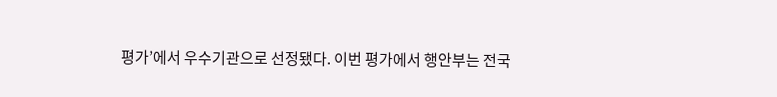평가’에서 우수기관으로 선정됐다. 이번 평가에서 행안부는 전국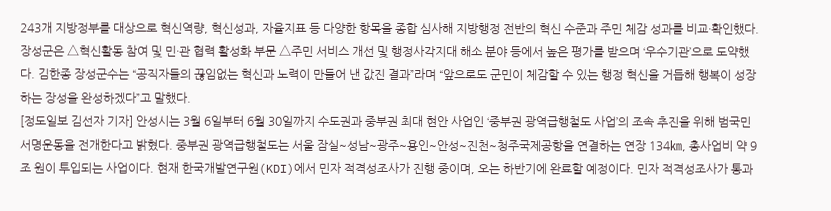243개 지방정부를 대상으로 혁신역량, 혁신성과, 자율지표 등 다양한 항목을 종합 심사해 지방행정 전반의 혁신 수준과 주민 체감 성과를 비교·확인했다. 장성군은 △혁신활동 참여 및 민·관 협력 활성화 부문 △주민 서비스 개선 및 행정사각지대 해소 분야 등에서 높은 평가를 받으며 ‘우수기관’으로 도약했다. 김한종 장성군수는 “공직자들의 끊임없는 혁신과 노력이 만들어 낸 값진 결과”라며 “앞으로도 군민이 체감할 수 있는 행정 혁신을 거듭해 행복이 성장하는 장성을 완성하겠다”고 말했다.
[정도일보 김선자 기자] 안성시는 3월 6일부터 6월 30일까지 수도권과 중부권 최대 현안 사업인 ‘중부권 광역급행철도 사업’의 조속 추진을 위해 범국민 서명운동을 전개한다고 밝혔다. 중부권 광역급행철도는 서울 잠실~성남~광주~용인~안성~진천~청주국제공항을 연결하는 연장 134㎞, 총사업비 약 9조 원이 투입되는 사업이다. 현재 한국개발연구원(KDI)에서 민자 적격성조사가 진행 중이며, 오는 하반기에 완료할 예정이다. 민자 적격성조사가 통과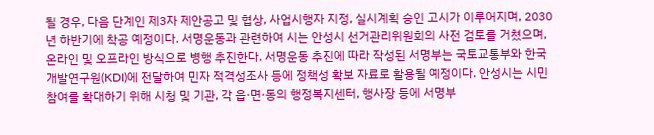될 경우, 다음 단계인 제3자 제안공고 및 협상, 사업시행자 지정, 실시계획 승인 고시가 이루어지며, 2030년 하반기에 착공 예정이다. 서명운동과 관련하여 시는 안성시 선거관리위원회의 사전 검토를 거쳤으며, 온라인 및 오프라인 방식으로 병행 추진한다. 서명운동 추진에 따라 작성된 서명부는 국토교통부와 한국개발연구원(KDI)에 전달하여 민자 적격성조사 등에 정책성 확보 자료로 활용될 예정이다. 안성시는 시민 참여를 확대하기 위해 시청 및 기관, 각 읍·면·동의 행정복지센터, 행사장 등에 서명부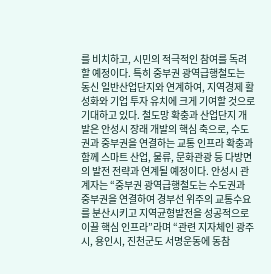를 비치하고, 시민의 적극적인 참여를 독려할 예정이다. 특히 중부권 광역급행철도는 동신 일반산업단지와 연계하여, 지역경제 활성화와 기업 투자 유치에 크게 기여할 것으로 기대하고 있다. 철도망 확충과 산업단지 개발은 안성시 장래 개발의 핵심 축으로, 수도권과 중부권을 연결하는 교통 인프라 확충과 함께 스마트 산업, 물류, 문화관광 등 다방면의 발전 전략과 연계될 예정이다. 안성시 관계자는 “중부권 광역급행철도는 수도권과 중부권을 연결하여 경부선 위주의 교통수요를 분산시키고 지역균형발전을 성공적으로 이끌 핵심 인프라”라며 “관련 지자체인 광주시, 용인시, 진천군도 서명운동에 동참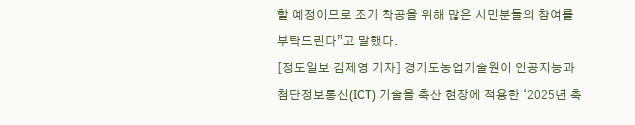할 예정이므로 조기 착공을 위해 많은 시민분들의 참여를 부탁드린다”고 말했다.
[정도일보 김제영 기자] 경기도농업기술원이 인공지능과 첨단정보통신(ICT) 기술을 축산 현장에 적용한 ‘2025년 축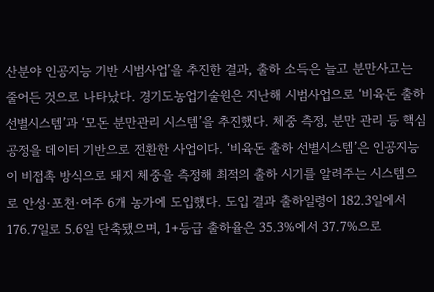산분야 인공지능 기반 시범사업’을 추진한 결과, 출하 소득은 늘고 분만사고는 줄어든 것으로 나타났다. 경기도농업기술원은 지난해 시범사업으로 ‘비육돈 출하 선별시스템’과 ‘모돈 분만관리 시스템’을 추진했다. 체중 측정, 분만 관리 등 핵심 공정을 데이터 기반으로 전환한 사업이다. ‘비육돈 출하 선별시스템’은 인공지능이 비접촉 방식으로 돼지 체중을 측정해 최적의 출하 시기를 알려주는 시스템으로 안성·포천·여주 6개 농가에 도입했다. 도입 결과 출하일령이 182.3일에서 176.7일로 5.6일 단축됐으며, 1+등급 출하율은 35.3%에서 37.7%으로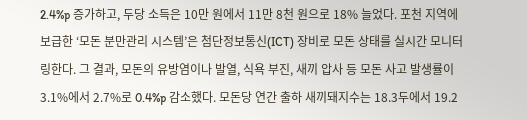2.4%p 증가하고, 두당 소득은 10만 원에서 11만 8천 원으로 18% 늘었다. 포천 지역에 보급한 ‘모돈 분만관리 시스템’은 첨단정보통신(ICT) 장비로 모돈 상태를 실시간 모니터링한다. 그 결과, 모돈의 유방염이나 발열, 식욕 부진, 새끼 압사 등 모돈 사고 발생률이 3.1%에서 2.7%로 0.4%p 감소했다. 모돈당 연간 출하 새끼돼지수는 18.3두에서 19.2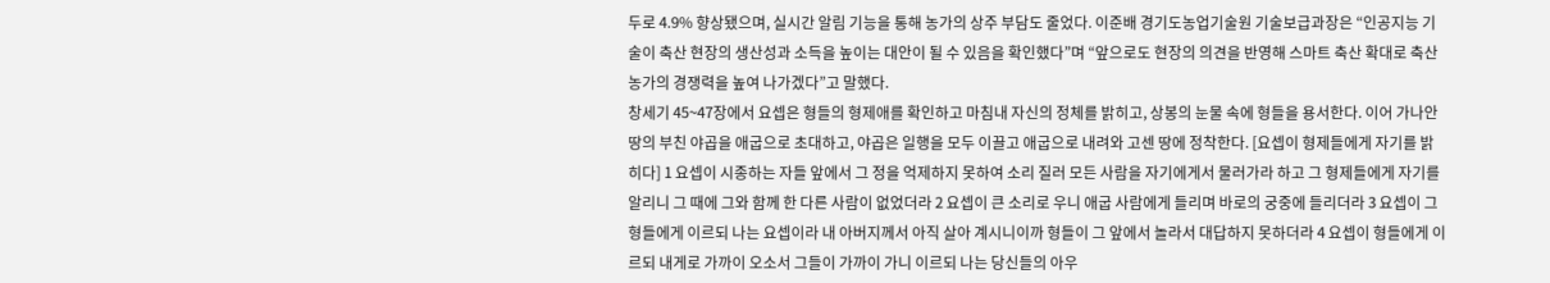두로 4.9% 향상됐으며, 실시간 알림 기능을 통해 농가의 상주 부담도 줄었다. 이준배 경기도농업기술원 기술보급과장은 “인공지능 기술이 축산 현장의 생산성과 소득을 높이는 대안이 될 수 있음을 확인했다”며 “앞으로도 현장의 의견을 반영해 스마트 축산 확대로 축산농가의 경쟁력을 높여 나가겠다”고 말했다.
창세기 45~47장에서 요셉은 형들의 형제애를 확인하고 마침내 자신의 정체를 밝히고, 상봉의 눈물 속에 형들을 용서한다. 이어 가나안 땅의 부친 야곱을 애굽으로 초대하고, 야곱은 일행을 모두 이끌고 애굽으로 내려와 고센 땅에 정착한다. [요셉이 형제들에게 자기를 밝히다] 1 요셉이 시종하는 자들 앞에서 그 정을 억제하지 못하여 소리 질러 모든 사람을 자기에게서 물러가라 하고 그 형제들에게 자기를 알리니 그 때에 그와 함께 한 다른 사람이 없었더라 2 요셉이 큰 소리로 우니 애굽 사람에게 들리며 바로의 궁중에 들리더라 3 요셉이 그 형들에게 이르되 나는 요셉이라 내 아버지께서 아직 살아 계시니이까 형들이 그 앞에서 놀라서 대답하지 못하더라 4 요셉이 형들에게 이르되 내게로 가까이 오소서 그들이 가까이 가니 이르되 나는 당신들의 아우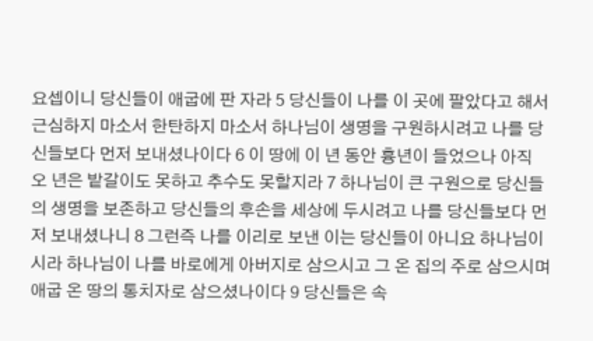요셉이니 당신들이 애굽에 판 자라 5 당신들이 나를 이 곳에 팔았다고 해서 근심하지 마소서 한탄하지 마소서 하나님이 생명을 구원하시려고 나를 당신들보다 먼저 보내셨나이다 6 이 땅에 이 년 동안 흉년이 들었으나 아직 오 년은 밭갈이도 못하고 추수도 못할지라 7 하나님이 큰 구원으로 당신들의 생명을 보존하고 당신들의 후손을 세상에 두시려고 나를 당신들보다 먼저 보내셨나니 8 그런즉 나를 이리로 보낸 이는 당신들이 아니요 하나님이시라 하나님이 나를 바로에게 아버지로 삼으시고 그 온 집의 주로 삼으시며 애굽 온 땅의 통치자로 삼으셨나이다 9 당신들은 속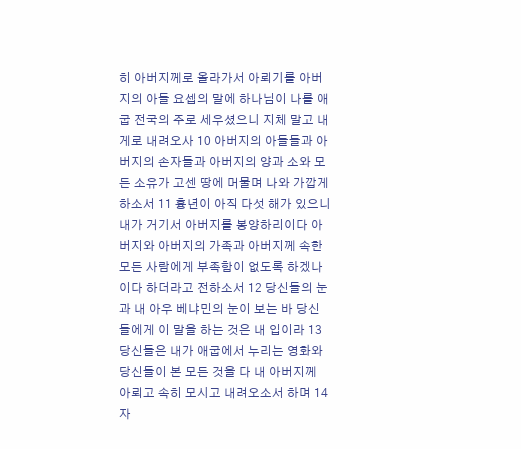히 아버지께로 올라가서 아뢰기를 아버지의 아들 요셉의 말에 하나님이 나를 애굽 전국의 주로 세우셨으니 지체 말고 내게로 내려오사 10 아버지의 아들들과 아버지의 손자들과 아버지의 양과 소와 모든 소유가 고센 땅에 머물며 나와 가깝게 하소서 11 흉년이 아직 다섯 해가 있으니 내가 거기서 아버지를 봉양하리이다 아버지와 아버지의 가족과 아버지께 속한 모든 사람에게 부족함이 없도록 하겠나이다 하더라고 전하소서 12 당신들의 눈과 내 아우 베냐민의 눈이 보는 바 당신들에게 이 말을 하는 것은 내 입이라 13 당신들은 내가 애굽에서 누리는 영화와 당신들이 본 모든 것을 다 내 아버지께 아뢰고 속히 모시고 내려오소서 하며 14 자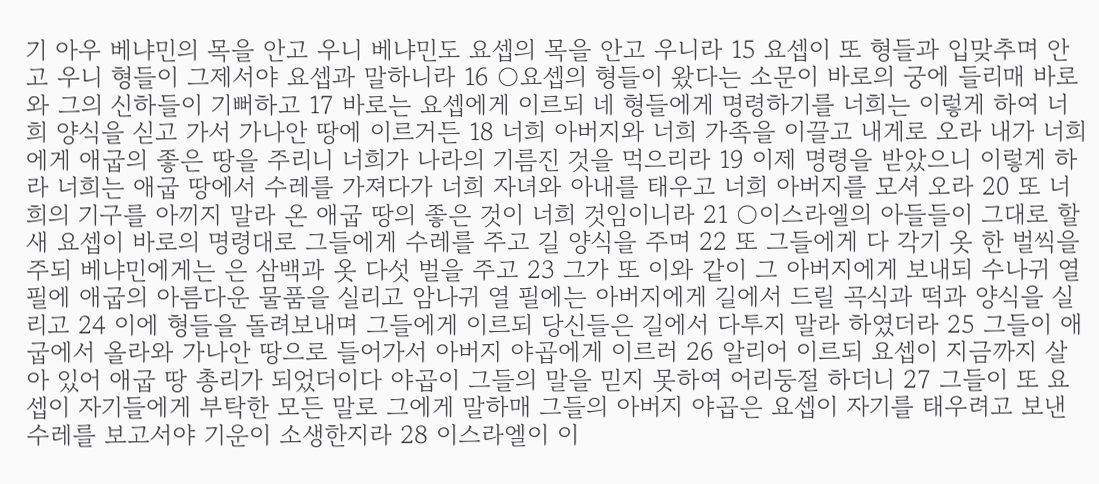기 아우 베냐민의 목을 안고 우니 베냐민도 요셉의 목을 안고 우니라 15 요셉이 또 형들과 입맞추며 안고 우니 형들이 그제서야 요셉과 말하니라 16 ○요셉의 형들이 왔다는 소문이 바로의 궁에 들리매 바로와 그의 신하들이 기뻐하고 17 바로는 요셉에게 이르되 네 형들에게 명령하기를 너희는 이렇게 하여 너희 양식을 싣고 가서 가나안 땅에 이르거든 18 너희 아버지와 너희 가족을 이끌고 내게로 오라 내가 너희에게 애굽의 좋은 땅을 주리니 너희가 나라의 기름진 것을 먹으리라 19 이제 명령을 받았으니 이렇게 하라 너희는 애굽 땅에서 수레를 가져다가 너희 자녀와 아내를 태우고 너희 아버지를 모셔 오라 20 또 너희의 기구를 아끼지 말라 온 애굽 땅의 좋은 것이 너희 것임이니라 21 ○이스라엘의 아들들이 그대로 할새 요셉이 바로의 명령대로 그들에게 수레를 주고 길 양식을 주며 22 또 그들에게 다 각기 옷 한 벌씩을 주되 베냐민에게는 은 삼백과 옷 다섯 벌을 주고 23 그가 또 이와 같이 그 아버지에게 보내되 수나귀 열 필에 애굽의 아름다운 물품을 실리고 암나귀 열 필에는 아버지에게 길에서 드릴 곡식과 떡과 양식을 실리고 24 이에 형들을 돌려보내며 그들에게 이르되 당신들은 길에서 다투지 말라 하였더라 25 그들이 애굽에서 올라와 가나안 땅으로 들어가서 아버지 야곱에게 이르러 26 알리어 이르되 요셉이 지금까지 살아 있어 애굽 땅 총리가 되었더이다 야곱이 그들의 말을 믿지 못하여 어리둥절 하더니 27 그들이 또 요셉이 자기들에게 부탁한 모든 말로 그에게 말하매 그들의 아버지 야곱은 요셉이 자기를 태우려고 보낸 수레를 보고서야 기운이 소생한지라 28 이스라엘이 이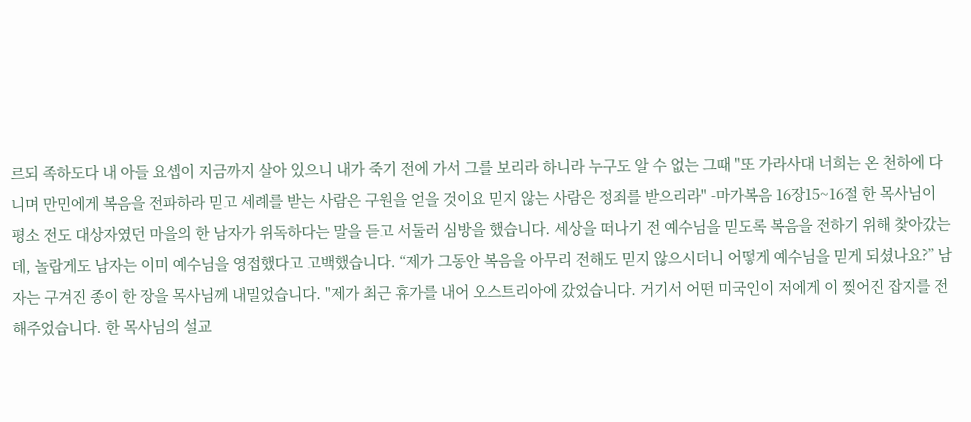르되 족하도다 내 아들 요셉이 지금까지 살아 있으니 내가 죽기 전에 가서 그를 보리라 하니라 누구도 알 수 없는 그때 "또 가라사대 너희는 온 천하에 다니며 만민에게 복음을 전파하라 믿고 세례를 받는 사람은 구원을 얻을 것이요 믿지 않는 사람은 정죄를 받으리라" -마가복음 16장15~16절 한 목사님이 평소 전도 대상자였던 마을의 한 남자가 위독하다는 말을 듣고 서둘러 심방을 했습니다. 세상을 떠나기 전 예수님을 믿도록 복음을 전하기 위해 찾아갔는데, 놀랍게도 남자는 이미 예수님을 영접했다고 고백했습니다. “제가 그동안 복음을 아무리 전해도 믿지 않으시더니 어떻게 예수님을 믿게 되셨나요?” 남자는 구겨진 종이 한 장을 목사님께 내밀었습니다. "제가 최근 휴가를 내어 오스트리아에 갔었습니다. 거기서 어떤 미국인이 저에게 이 찢어진 잡지를 전해주었습니다. 한 목사님의 설교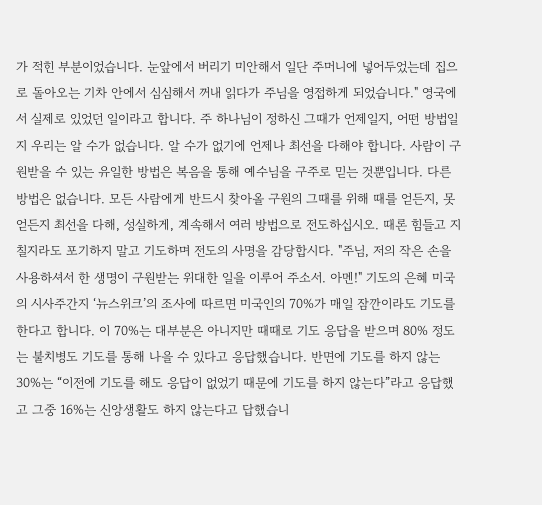가 적힌 부분이었습니다. 눈앞에서 버리기 미안해서 일단 주머니에 넣어두었는데 집으로 돌아오는 기차 안에서 심심해서 꺼내 읽다가 주님을 영접하게 되었습니다." 영국에서 실제로 있었던 일이라고 합니다. 주 하나님이 정하신 그때가 언제일지, 어떤 방법일지 우리는 알 수가 없습니다. 알 수가 없기에 언제나 최선을 다해야 합니다. 사람이 구원받을 수 있는 유일한 방법은 복음을 통해 예수님을 구주로 믿는 것뿐입니다. 다른 방법은 없습니다. 모든 사람에게 반드시 찾아올 구원의 그때를 위해 때를 얻든지, 못 얻든지 최선을 다해, 성실하게, 계속해서 여러 방법으로 전도하십시오. 때론 힘들고 지칠지라도 포기하지 말고 기도하며 전도의 사명을 감당합시다. "주님, 저의 작은 손을 사용하셔서 한 생명이 구원받는 위대한 일을 이루어 주소서. 아멘!" 기도의 은혜 미국의 시사주간지 ‘뉴스위크’의 조사에 따르면 미국인의 70%가 매일 잠깐이라도 기도를 한다고 합니다. 이 70%는 대부분은 아니지만 때때로 기도 응답을 받으며 80% 정도는 불치병도 기도를 통해 나을 수 있다고 응답했습니다. 반면에 기도를 하지 않는 30%는 “이전에 기도를 해도 응답이 없었기 때문에 기도를 하지 않는다”라고 응답했고 그중 16%는 신앙생활도 하지 않는다고 답했습니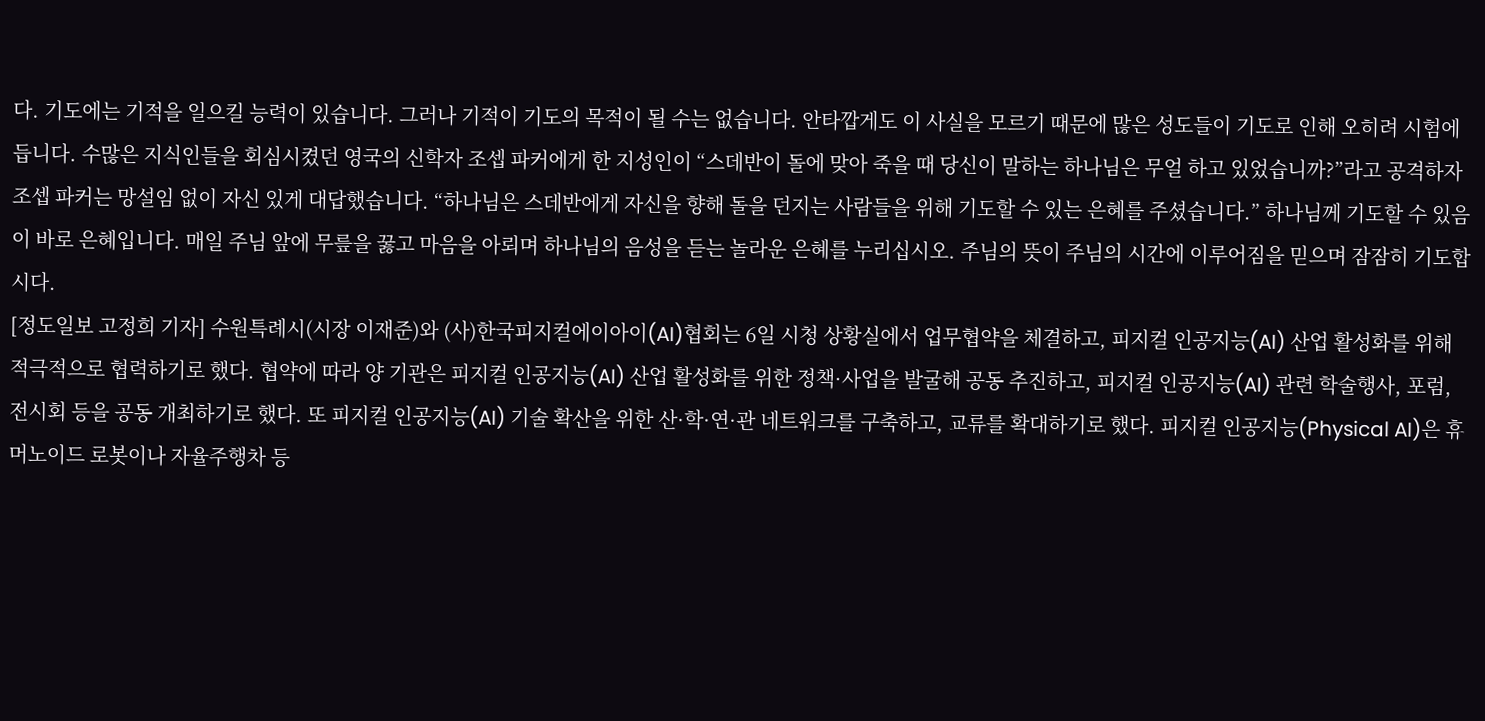다. 기도에는 기적을 일으킬 능력이 있습니다. 그러나 기적이 기도의 목적이 될 수는 없습니다. 안타깝게도 이 사실을 모르기 때문에 많은 성도들이 기도로 인해 오히려 시험에 듭니다. 수많은 지식인들을 회심시켰던 영국의 신학자 조셉 파커에게 한 지성인이 “스데반이 돌에 맞아 죽을 때 당신이 말하는 하나님은 무얼 하고 있었습니까?”라고 공격하자 조셉 파커는 망설임 없이 자신 있게 대답했습니다. “하나님은 스데반에게 자신을 향해 돌을 던지는 사람들을 위해 기도할 수 있는 은혜를 주셨습니다.” 하나님께 기도할 수 있음이 바로 은혜입니다. 매일 주님 앞에 무릎을 꿇고 마음을 아뢰며 하나님의 음성을 듣는 놀라운 은혜를 누리십시오. 주님의 뜻이 주님의 시간에 이루어짐을 믿으며 잠잠히 기도합시다.
[정도일보 고정희 기자] 수원특례시(시장 이재준)와 (사)한국피지컬에이아이(AI)협회는 6일 시청 상황실에서 업무협약을 체결하고, 피지컬 인공지능(AI) 산업 활성화를 위해 적극적으로 협력하기로 했다. 협약에 따라 양 기관은 피지컬 인공지능(AI) 산업 활성화를 위한 정책·사업을 발굴해 공동 추진하고, 피지컬 인공지능(AI) 관련 학술행사, 포럼, 전시회 등을 공동 개최하기로 했다. 또 피지컬 인공지능(AI) 기술 확산을 위한 산·학·연·관 네트워크를 구축하고, 교류를 확대하기로 했다. 피지컬 인공지능(Physical AI)은 휴머노이드 로봇이나 자율주행차 등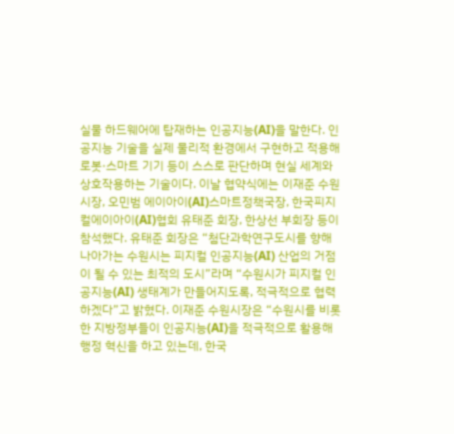실물 하드웨어에 탑재하는 인공지능(AI)을 말한다. 인공지능 기술을 실제 물리적 환경에서 구현하고 적용해 로봇·스마트 기기 등이 스스로 판단하며 현실 세계와 상호작용하는 기술이다. 이날 협약식에는 이재준 수원시장, 오민범 에이아이(AI)스마트정책국장, 한국피지컬에이아이(AI)협회 유태준 회장, 한상선 부회장 등이 참석했다. 유태준 회장은 “첨단과학연구도시를 향해 나아가는 수원시는 피지컬 인공지능(AI) 산업의 거점이 될 수 있는 최적의 도시”라며 “수원시가 피지컬 인공지능(AI) 생태계가 만들어지도록, 적극적으로 협력하겠다”고 밝혔다. 이재준 수원시장은 “수원시를 비롯한 지방정부들이 인공지능(AI)을 적극적으로 활용해 행정 혁신을 하고 있는데, 한국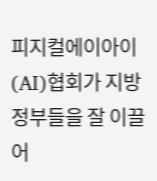피지컬에이아이(AI)협회가 지방정부들을 잘 이끌어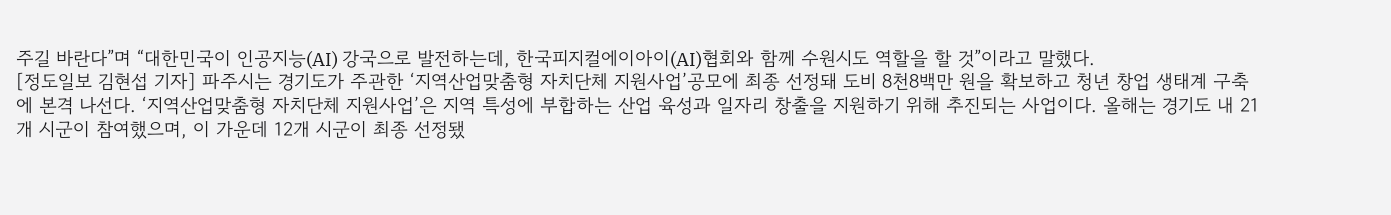주길 바란다”며 “대한민국이 인공지능(AI) 강국으로 발전하는데, 한국피지컬에이아이(AI)협회와 함께 수원시도 역할을 할 것”이라고 말했다.
[정도일보 김현섭 기자] 파주시는 경기도가 주관한 ‘지역산업맞춤형 자치단체 지원사업’공모에 최종 선정돼 도비 8천8백만 원을 확보하고 청년 창업 생태계 구축에 본격 나선다. ‘지역산업맞춤형 자치단체 지원사업’은 지역 특성에 부합하는 산업 육성과 일자리 창출을 지원하기 위해 추진되는 사업이다. 올해는 경기도 내 21개 시군이 참여했으며, 이 가운데 12개 시군이 최종 선정됐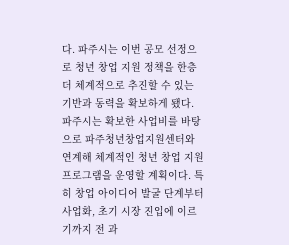다. 파주시는 이번 공모 선정으로 청년 창업 지원 정책을 한층 더 체계적으로 추진할 수 있는 기반과 동력을 확보하게 됐다. 파주시는 확보한 사업비를 바탕으로 파주청년창업지원센터와 연계해 체계적인 청년 창업 지원 프로그램을 운영할 계획이다. 특히 창업 아이디어 발굴 단계부터 사업화, 초기 시장 진입에 이르기까지 전 과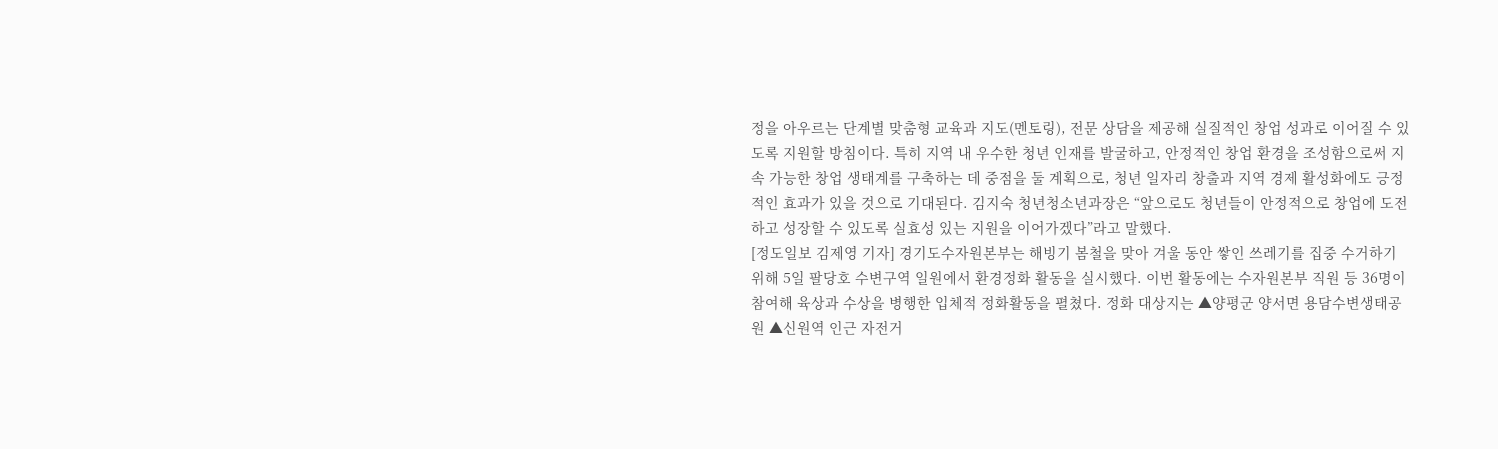정을 아우르는 단계별 맞춤형 교육과 지도(멘토링), 전문 상담을 제공해 실질적인 창업 성과로 이어질 수 있도록 지원할 방침이다. 특히 지역 내 우수한 청년 인재를 발굴하고, 안정적인 창업 환경을 조성함으로써 지속 가능한 창업 생태계를 구축하는 데 중점을 둘 계획으로, 청년 일자리 창출과 지역 경제 활성화에도 긍정적인 효과가 있을 것으로 기대된다. 김지숙 청년청소년과장은 “앞으로도 청년들이 안정적으로 창업에 도전하고 성장할 수 있도록 실효성 있는 지원을 이어가겠다”라고 말했다.
[정도일보 김제영 기자] 경기도수자원본부는 해빙기 봄철을 맞아 겨울 동안 쌓인 쓰레기를 집중 수거하기 위해 5일 팔당호 수변구역 일원에서 환경정화 활동을 실시했다. 이번 활동에는 수자원본부 직원 등 36명이 참여해 육상과 수상을 병행한 입체적 정화활동을 펼쳤다. 정화 대상지는 ▲양평군 양서면 용담수변생태공원 ▲신원역 인근 자전거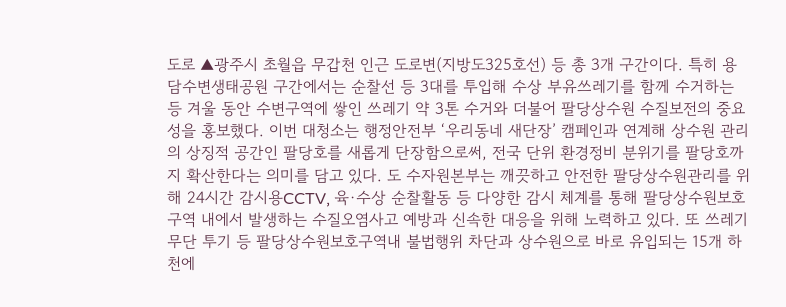도로 ▲광주시 초월읍 무갑천 인근 도로변(지방도325호선) 등 총 3개 구간이다. 특히 용담수변생태공원 구간에서는 순찰선 등 3대를 투입해 수상 부유쓰레기를 함께 수거하는 등 겨울 동안 수변구역에 쌓인 쓰레기 약 3톤 수거와 더불어 팔당상수원 수질보전의 중요성을 홍보했다. 이번 대청소는 행정안전부 ‘우리동네 새단장’ 캠페인과 연계해 상수원 관리의 상징적 공간인 팔당호를 새롭게 단장함으로써, 전국 단위 환경정비 분위기를 팔당호까지 확산한다는 의미를 담고 있다. 도 수자원본부는 깨끗하고 안전한 팔당상수원관리를 위해 24시간 감시용CCTV, 육·수상 순찰활동 등 다양한 감시 체계를 통해 팔당상수원보호구역 내에서 발생하는 수질오염사고 예방과 신속한 대응을 위해 노력하고 있다. 또 쓰레기 무단 투기 등 팔당상수원보호구역내 불법행위 차단과 상수원으로 바로 유입되는 15개 하천에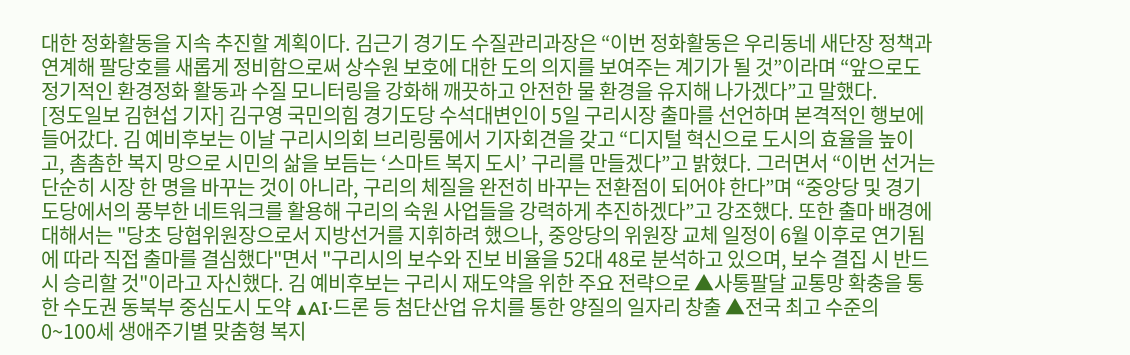대한 정화활동을 지속 추진할 계획이다. 김근기 경기도 수질관리과장은 “이번 정화활동은 우리동네 새단장 정책과 연계해 팔당호를 새롭게 정비함으로써 상수원 보호에 대한 도의 의지를 보여주는 계기가 될 것”이라며 “앞으로도 정기적인 환경정화 활동과 수질 모니터링을 강화해 깨끗하고 안전한 물 환경을 유지해 나가겠다”고 말했다.
[정도일보 김현섭 기자] 김구영 국민의힘 경기도당 수석대변인이 5일 구리시장 출마를 선언하며 본격적인 행보에 들어갔다. 김 예비후보는 이날 구리시의회 브리링룸에서 기자회견을 갖고 “디지털 혁신으로 도시의 효율을 높이고, 촘촘한 복지 망으로 시민의 삶을 보듬는 ‘스마트 복지 도시’ 구리를 만들겠다”고 밝혔다. 그러면서 “이번 선거는 단순히 시장 한 명을 바꾸는 것이 아니라, 구리의 체질을 완전히 바꾸는 전환점이 되어야 한다”며 “중앙당 및 경기도당에서의 풍부한 네트워크를 활용해 구리의 숙원 사업들을 강력하게 추진하겠다”고 강조했다. 또한 출마 배경에 대해서는 "당초 당협위원장으로서 지방선거를 지휘하려 했으나, 중앙당의 위원장 교체 일정이 6월 이후로 연기됨에 따라 직접 출마를 결심했다"면서 "구리시의 보수와 진보 비율을 52대 48로 분석하고 있으며, 보수 결집 시 반드시 승리할 것"이라고 자신했다. 김 예비후보는 구리시 재도약을 위한 주요 전략으로 ▲사통팔달 교통망 확충을 통한 수도권 동북부 중심도시 도약 ▲AI·드론 등 첨단산업 유치를 통한 양질의 일자리 창출 ▲전국 최고 수준의 0~100세 생애주기별 맞춤형 복지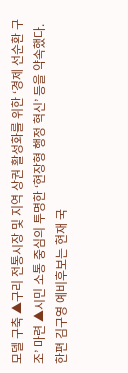모델 구축 ▲구리 전통시장 및 지역 상권 활성화를 위한 ‘경제 선순환 구조’ 마련 ▲시민 소통 중심의 투명한 ‘현장형 행정 혁신’ 등을 약속했다. 한편 김구영 예비후보는 현재 국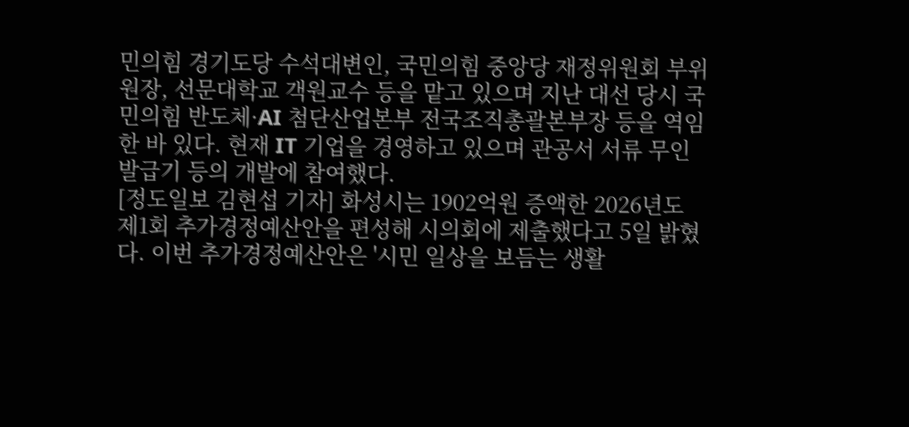민의힘 경기도당 수석대변인, 국민의힘 중앙당 재정위원회 부위원장, 선문대학교 객원교수 등을 맡고 있으며 지난 대선 당시 국민의힘 반도체·AI 첨단산업본부 전국조직총괄본부장 등을 역임한 바 있다. 현재 IT 기업을 경영하고 있으며 관공서 서류 무인발급기 등의 개발에 참여했다.
[정도일보 김현섭 기자] 화성시는 1902억원 증액한 2026년도 제1회 추가경정예산안을 편성해 시의회에 제출했다고 5일 밝혔다. 이번 추가경정예산안은 '시민 일상을 보듬는 생활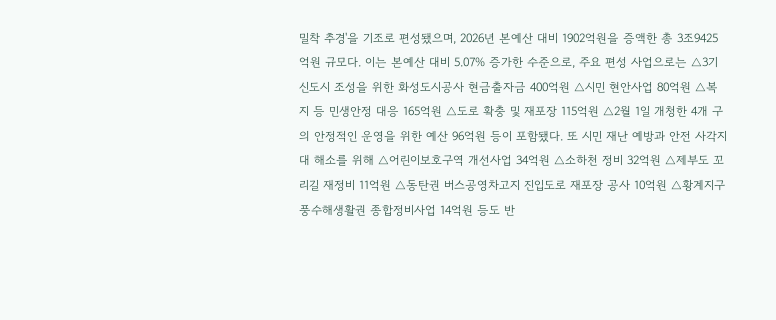밀착 추경'을 기조로 편성됐으며, 2026년 본예산 대비 1902억원을 증액한 총 3조9425억원 규모다. 이는 본예산 대비 5.07% 증가한 수준으로, 주요 편성 사업으로는 △3기 신도시 조성을 위한 화성도시공사 현금출자금 400억원 △시민 현안사업 80억원 △복지 등 민생안정 대응 165억원 △도로 확충 및 재포장 115억원 △2월 1일 개청한 4개 구의 안정적인 운영을 위한 예산 96억원 등이 포함됐다. 또 시민 재난 예방과 안전 사각지대 해소를 위해 △어린이보호구역 개선사업 34억원 △소하천 정비 32억원 △제부도 꼬리길 재정비 11억원 △동탄권 버스공영차고지 진입도로 재포장 공사 10억원 △황계지구 풍수해생활권 종합정비사업 14억원 등도 반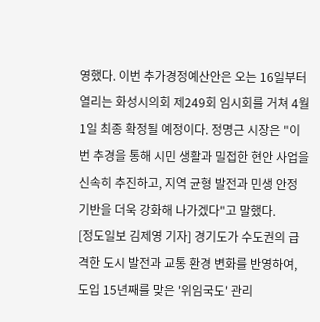영했다. 이번 추가경정예산안은 오는 16일부터 열리는 화성시의회 제249회 임시회를 거쳐 4월 1일 최종 확정될 예정이다. 정명근 시장은 "이번 추경을 통해 시민 생활과 밀접한 현안 사업을 신속히 추진하고, 지역 균형 발전과 민생 안정 기반을 더욱 강화해 나가겠다"고 말했다.
[정도일보 김제영 기자] 경기도가 수도권의 급격한 도시 발전과 교통 환경 변화를 반영하여, 도입 15년째를 맞은 '위임국도' 관리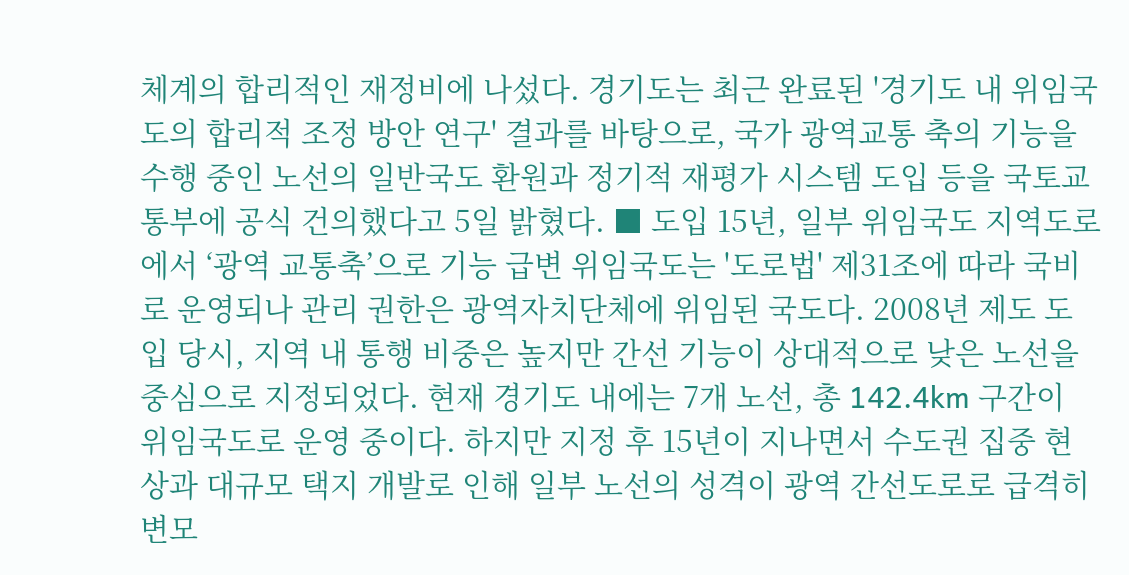체계의 합리적인 재정비에 나섰다. 경기도는 최근 완료된 '경기도 내 위임국도의 합리적 조정 방안 연구' 결과를 바탕으로, 국가 광역교통 축의 기능을 수행 중인 노선의 일반국도 환원과 정기적 재평가 시스템 도입 등을 국토교통부에 공식 건의했다고 5일 밝혔다. ■ 도입 15년, 일부 위임국도 지역도로에서 ‘광역 교통축’으로 기능 급변 위임국도는 '도로법' 제31조에 따라 국비로 운영되나 관리 권한은 광역자치단체에 위임된 국도다. 2008년 제도 도입 당시, 지역 내 통행 비중은 높지만 간선 기능이 상대적으로 낮은 노선을 중심으로 지정되었다. 현재 경기도 내에는 7개 노선, 총 142.4km 구간이 위임국도로 운영 중이다. 하지만 지정 후 15년이 지나면서 수도권 집중 현상과 대규모 택지 개발로 인해 일부 노선의 성격이 광역 간선도로로 급격히 변모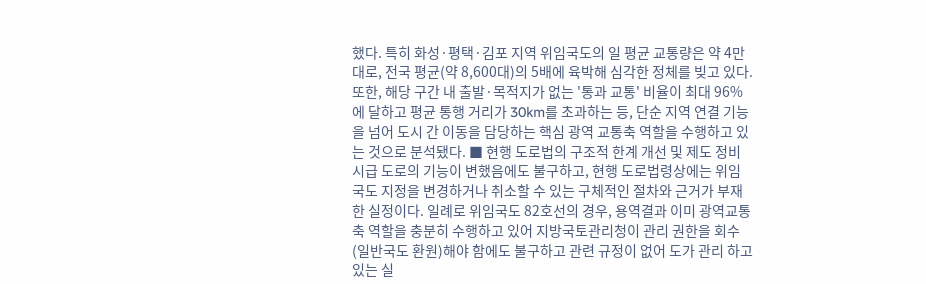했다. 특히 화성·평택·김포 지역 위임국도의 일 평균 교통량은 약 4만대로, 전국 평균(약 8,600대)의 5배에 육박해 심각한 정체를 빚고 있다. 또한, 해당 구간 내 출발·목적지가 없는 '통과 교통' 비율이 최대 96%에 달하고 평균 통행 거리가 30km를 초과하는 등, 단순 지역 연결 기능을 넘어 도시 간 이동을 담당하는 핵심 광역 교통축 역할을 수행하고 있는 것으로 분석됐다. ■ 현행 도로법의 구조적 한계 개선 및 제도 정비 시급 도로의 기능이 변했음에도 불구하고, 현행 도로법령상에는 위임국도 지정을 변경하거나 취소할 수 있는 구체적인 절차와 근거가 부재한 실정이다. 일례로 위임국도 82호선의 경우, 용역결과 이미 광역교통축 역할을 충분히 수행하고 있어 지방국토관리청이 관리 권한을 회수(일반국도 환원)해야 함에도 불구하고 관련 규정이 없어 도가 관리 하고 있는 실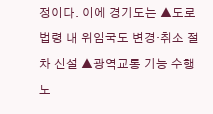정이다. 이에 경기도는 ▲도로법령 내 위임국도 변경·취소 절차 신설 ▲광역교통 기능 수행 노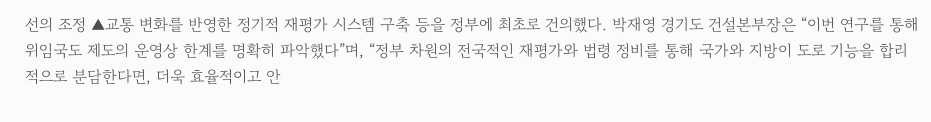선의 조정 ▲교통 변화를 반영한 정기적 재평가 시스템 구축 등을 정부에 최초로 건의했다. 박재영 경기도 건설본부장은 “이번 연구를 통해 위임국도 제도의 운영상 한계를 명확히 파악했다”며, “정부 차원의 전국적인 재평가와 법령 정비를 통해 국가와 지방이 도로 기능을 합리적으로 분담한다면, 더욱 효율적이고 안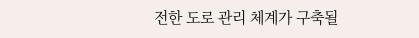전한 도로 관리 체계가 구축될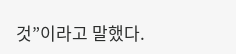것”이라고 말했다.